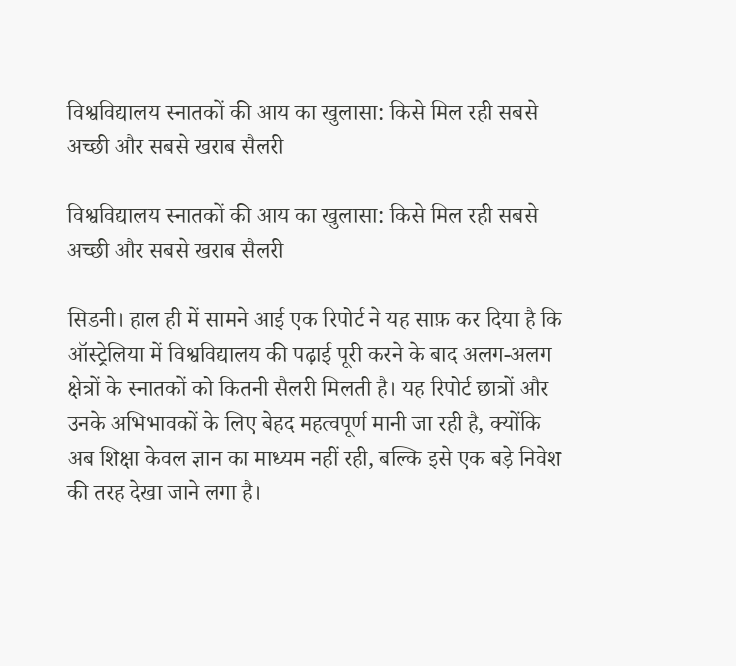विश्वविद्यालय स्नातकों की आय का खुलासा: किसे मिल रही सबसे अच्छी और सबसे खराब सैलरी

विश्वविद्यालय स्नातकों की आय का खुलासा: किसे मिल रही सबसे अच्छी और सबसे खराब सैलरी

सिडनी। हाल ही में सामने आई एक रिपोर्ट ने यह साफ़ कर दिया है कि ऑस्ट्रेलिया में विश्वविद्यालय की पढ़ाई पूरी करने के बाद अलग-अलग क्षेत्रों के स्नातकों को कितनी सैलरी मिलती है। यह रिपोर्ट छात्रों और उनके अभिभावकों के लिए बेहद महत्वपूर्ण मानी जा रही है, क्योंकि अब शिक्षा केवल ज्ञान का माध्यम नहीं रही, बल्कि इसे एक बड़े निवेश की तरह देखा जाने लगा है।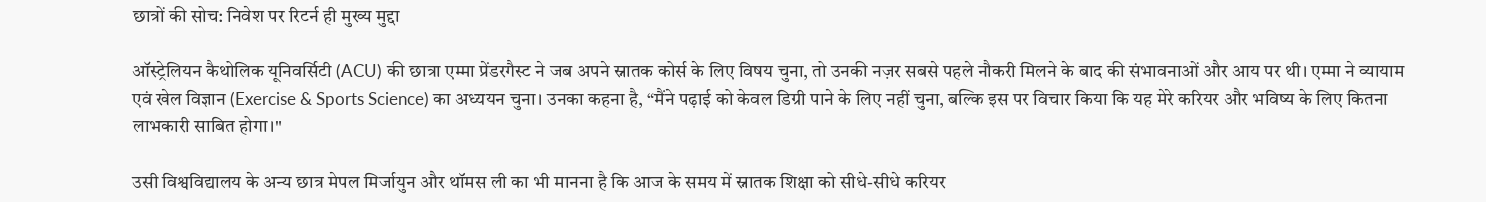छात्रों की सोच: निवेश पर रिटर्न ही मुख्य मुद्दा

ऑस्ट्रेलियन कैथोलिक यूनिवर्सिटी (ACU) की छात्रा एम्मा प्रेंडरगैस्ट ने जब अपने स्नातक कोर्स के लिए विषय चुना, तो उनकी नज़र सबसे पहले नौकरी मिलने के बाद की संभावनाओं और आय पर थी। एम्मा ने व्यायाम एवं खेल विज्ञान (Exercise & Sports Science) का अध्ययन चुना। उनका कहना है, “मैंने पढ़ाई को केवल डिग्री पाने के लिए नहीं चुना, बल्कि इस पर विचार किया कि यह मेरे करियर और भविष्य के लिए कितना लाभकारी साबित होगा।"

उसी विश्वविद्यालय के अन्य छात्र मेपल मिर्जायुन और थॉमस ली का भी मानना है कि आज के समय में स्नातक शिक्षा को सीधे-सीधे करियर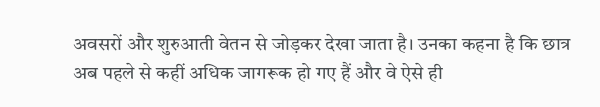अवसरों और शुरुआती वेतन से जोड़कर देखा जाता है। उनका कहना है कि छात्र अब पहले से कहीं अधिक जागरूक हो गए हैं और वे ऐसे ही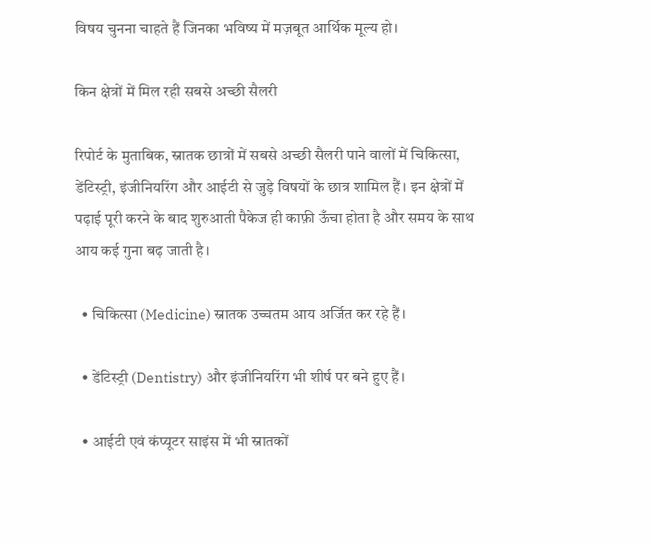विषय चुनना चाहते हैं जिनका भविष्य में मज़बूत आर्थिक मूल्य हो।

किन क्षेत्रों में मिल रही सबसे अच्छी सैलरी

रिपोर्ट के मुताबिक, स्नातक छात्रों में सबसे अच्छी सैलरी पाने वालों में चिकित्सा, डेंटिस्ट्री, इंजीनियरिंग और आईटी से जुड़े विषयों के छात्र शामिल हैं। इन क्षेत्रों में पढ़ाई पूरी करने के बाद शुरुआती पैकेज ही काफ़ी ऊँचा होता है और समय के साथ आय कई गुना बढ़ जाती है।

  • चिकित्सा (Medicine) स्नातक उच्चतम आय अर्जित कर रहे हैं।

  • डेंटिस्ट्री (Dentistry) और इंजीनियरिंग भी शीर्ष पर बने हुए हैं।

  • आईटी एवं कंप्यूटर साइंस में भी स्नातकों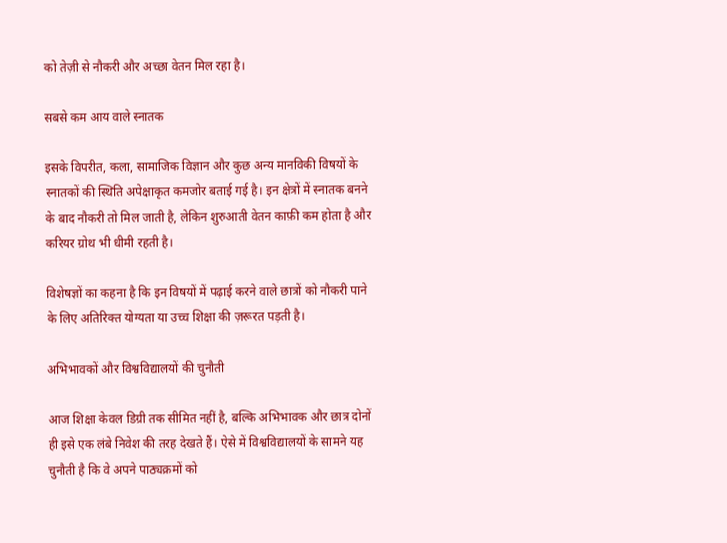को तेज़ी से नौकरी और अच्छा वेतन मिल रहा है।

सबसे कम आय वाले स्नातक

इसके विपरीत, कला, सामाजिक विज्ञान और कुछ अन्य मानविकी विषयों के स्नातकों की स्थिति अपेक्षाकृत कमजोर बताई गई है। इन क्षेत्रों में स्नातक बनने के बाद नौकरी तो मिल जाती है, लेकिन शुरुआती वेतन काफ़ी कम होता है और करियर ग्रोथ भी धीमी रहती है।

विशेषज्ञों का कहना है कि इन विषयों में पढ़ाई करने वाले छात्रों को नौकरी पाने के लिए अतिरिक्त योग्यता या उच्च शिक्षा की ज़रूरत पड़ती है।

अभिभावकों और विश्वविद्यालयों की चुनौती

आज शिक्षा केवल डिग्री तक सीमित नहीं है, बल्कि अभिभावक और छात्र दोनों ही इसे एक लंबे निवेश की तरह देखते हैं। ऐसे में विश्वविद्यालयों के सामने यह चुनौती है कि वे अपने पाठ्यक्रमों को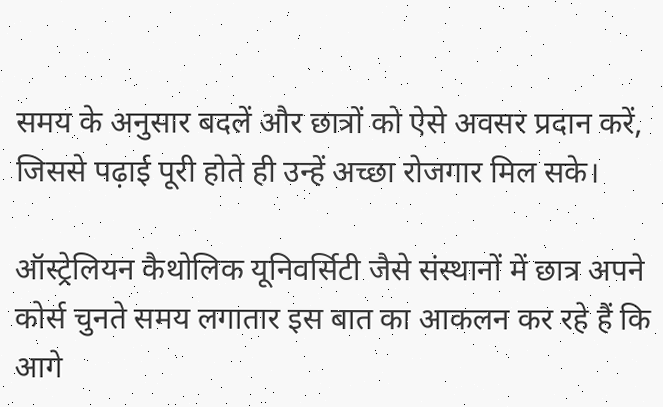समय के अनुसार बदलें और छात्रों को ऐसे अवसर प्रदान करें, जिससे पढ़ाई पूरी होते ही उन्हें अच्छा रोजगार मिल सके।

ऑस्ट्रेलियन कैथोलिक यूनिवर्सिटी जैसे संस्थानों में छात्र अपने कोर्स चुनते समय लगातार इस बात का आकलन कर रहे हैं कि आगे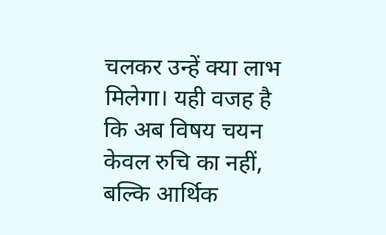चलकर उन्हें क्या लाभ मिलेगा। यही वजह है कि अब विषय चयन केवल रुचि का नहीं, बल्कि आर्थिक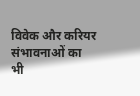विवेक और करियर संभावनाओं का भी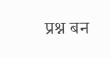प्रश्न बन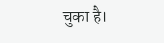चुका है।